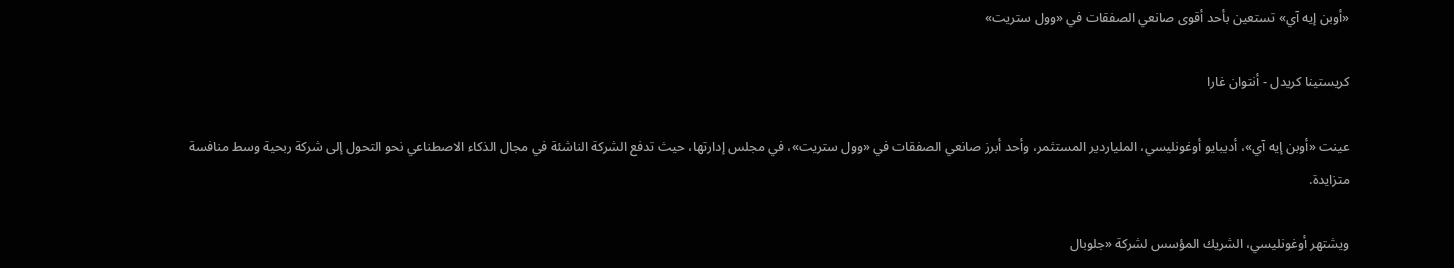«أوبن إيه آي» تستعين بأحد أقوى صانعي الصفقات في «وول ستريت»

كريستينا كريدل - أنتوان غارا

عينت «أوبن إيه آي»، أديبايو أوغونليسي، الملياردير المستثمر، وأحد أبرز صانعي الصفقات في «وول ستريت»، في مجلس إدارتها، حيث تدفع الشركة الناشئة في مجال الذكاء الاصطناعي نحو التحول إلى شركة ربحية وسط منافسة متزايدة.

ويشتهر أوغونليسي، الشريك المؤسس لشركة «جلوبال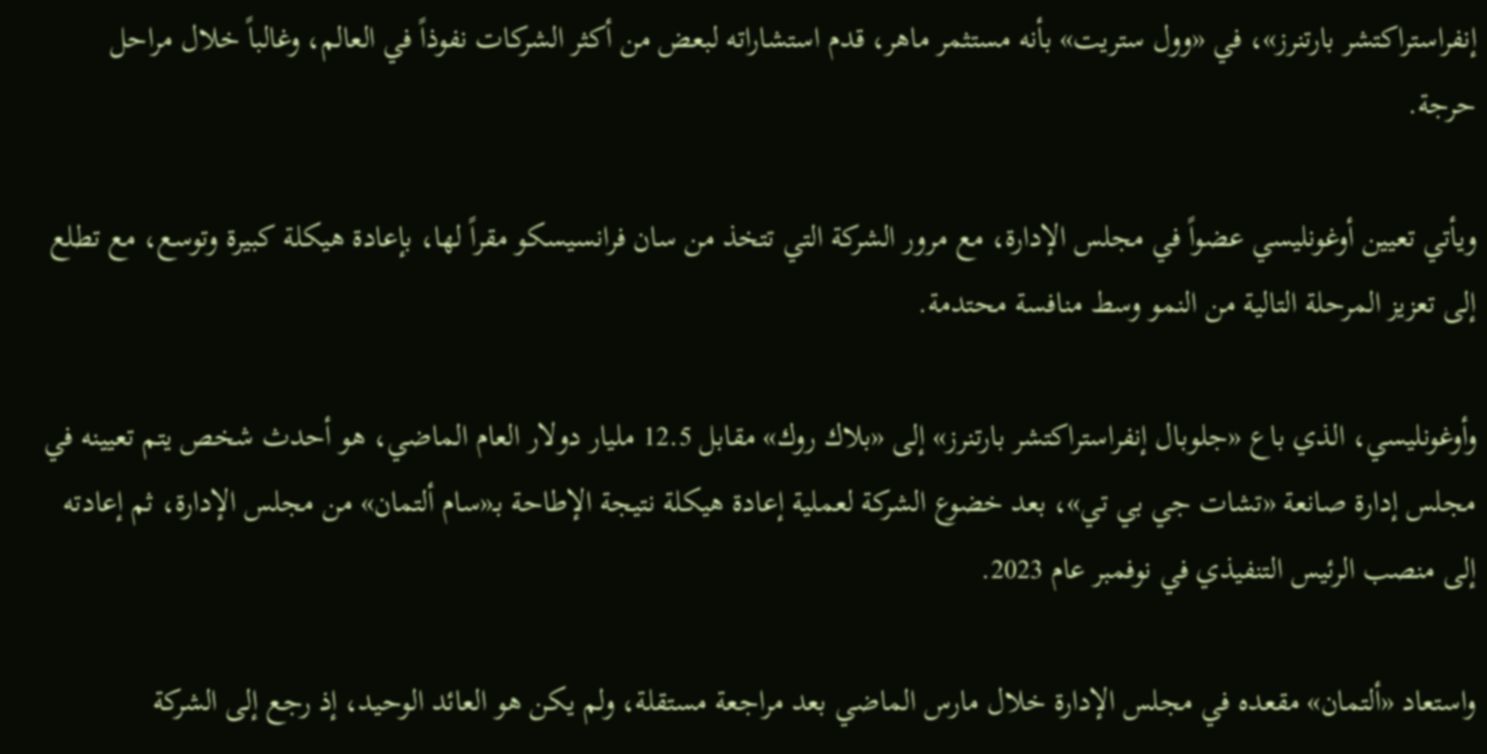إنفراستراكتشر بارتنرز»، في «وول ستريت» بأنه مستثمر ماهر، قدم استشاراته لبعض من أكثر الشركات نفوذاً في العالم، وغالباً خلال مراحل حرجة.

ويأتي تعيين أوغونليسي عضواً في مجلس الإدارة، مع مرور الشركة التي تتخذ من سان فرانسيسكو مقراً لها، بإعادة هيكلة كبيرة وتوسع، مع تطلع إلى تعزيز المرحلة التالية من النمو وسط منافسة محتدمة.

وأوغونليسي، الذي باع «جلوبال إنفراستراكتشر بارتنرز» إلى «بلاك روك» مقابل 12.5 مليار دولار العام الماضي، هو أحدث شخص يتم تعيينه في مجلس إدارة صانعة «تشات جي بي تي»، بعد خضوع الشركة لعملية إعادة هيكلة نتيجة الإطاحة بـ«سام ألتمان» من مجلس الإدارة، ثم إعادته إلى منصب الرئيس التنفيذي في نوفمبر عام 2023.

واستعاد «ألتمان» مقعده في مجلس الإدارة خلال مارس الماضي بعد مراجعة مستقلة، ولم يكن هو العائد الوحيد، إذ رجع إلى الشركة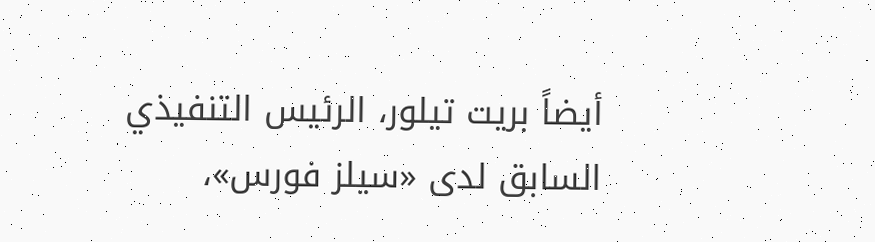أيضاً بريت تيلور، الرئيس التنفيذي السابق لدى «سيلز فورس»،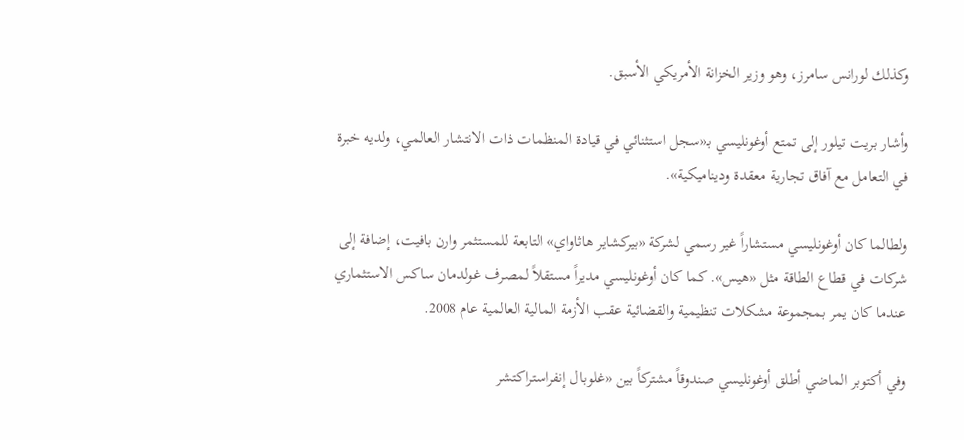وكذلك لورانس سامرز، وهو وزير الخزانة الأمريكي الأسبق.

وأشار بريت تيلور إلى تمتع أوغونليسي بـ«سجل استثنائي في قيادة المنظمات ذات الانتشار العالمي، ولديه خبرة في التعامل مع آفاق تجارية معقدة وديناميكية».

ولطالما كان أوغونليسي مستشاراً غير رسمي لشركة «بيركشاير هاثاواي» التابعة للمستثمر وارن بافيت، إضافة إلى شركات في قطاع الطاقة مثل «هيس». كما كان أوغونليسي مديراً مستقلاً لمصرف غولدمان ساكس الاستثماري عندما كان يمر بمجموعة مشكلات تنظيمية والقضائية عقب الأزمة المالية العالمية عام 2008.

وفي أكتوبر الماضي أطلق أوغونليسي صندوقاً مشتركاً بين «غلوبال إنفراستراكتشر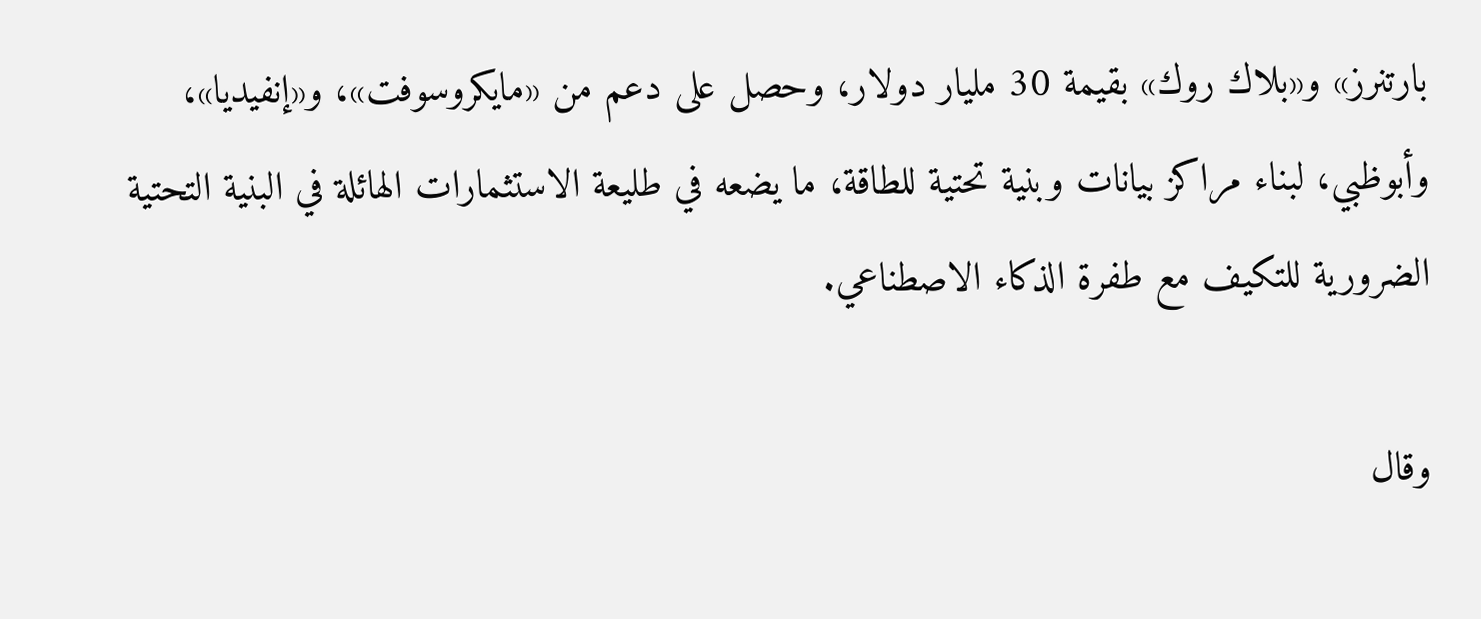بارتنرز» و«بلاك روك» بقيمة 30 مليار دولار، وحصل على دعم من «مايكروسوفت»، و«إنفيديا»، وأبوظبي، لبناء مراكز بيانات وبنية تحتية للطاقة، ما يضعه في طليعة الاستثمارات الهائلة في البنية التحتية الضرورية للتكيف مع طفرة الذكاء الاصطناعي.

وقال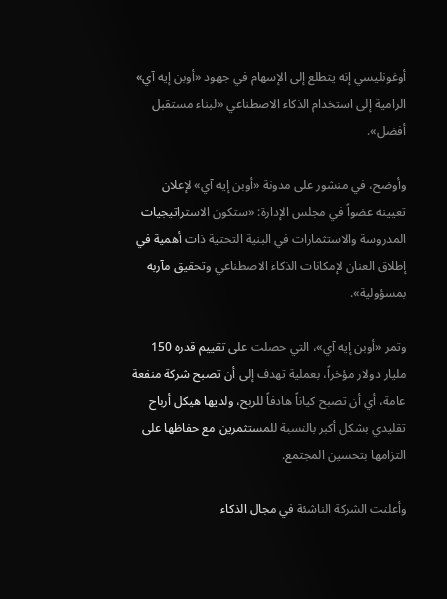أوغونليسي إنه يتطلع إلى الإسهام في جهود «أوبن إيه آي» الرامية إلى استخدام الذكاء الاصطناعي «لبناء مستقبل أفضل».

وأوضح، في منشور على مدونة «أوبن إيه آي» لإعلان تعيينه عضواً في مجلس الإدارة: «ستكون الاستراتيجيات المدروسة والاستثمارات في البنية التحتية ذات أهمية في إطلاق العنان لإمكانات الذكاء الاصطناعي وتحقيق مآربه بمسؤولية».

وتمر «أوبن إيه آي»، التي حصلت على تقييم قدره 150 مليار دولار مؤخراً، بعملية تهدف إلى أن تصبح شركة منفعة عامة، أي أن تصبح كياناً هادفاً للربح، ولديها هيكل أرباح تقليدي بشكل أكبر بالنسبة للمستثمرين مع حفاظها على التزامها بتحسين المجتمع.

وأعلنت الشركة الناشئة في مجال الذكاء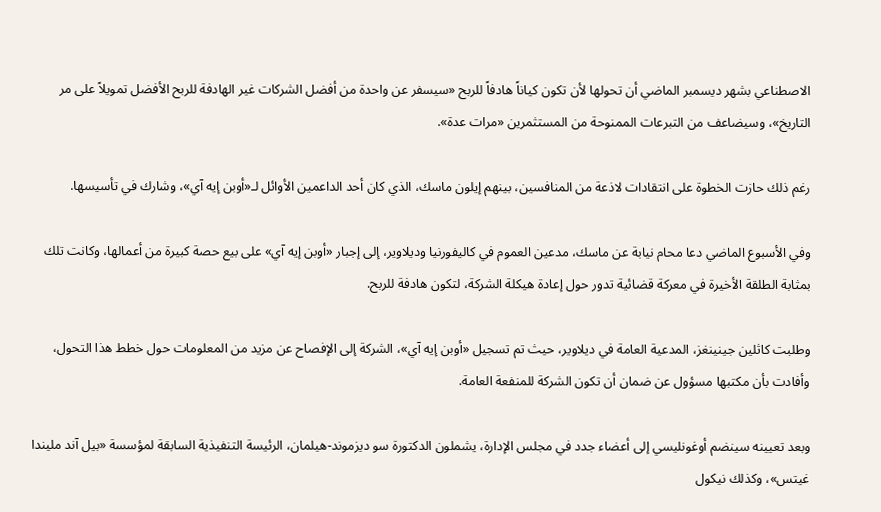الاصطناعي بشهر ديسمبر الماضي أن تحولها لأن تكون كياناً هادفاً للربح «سيسفر عن واحدة من أفضل الشركات غير الهادفة للربح الأفضل تمويلاً على مر التاريخ»، وسيضاعف من التبرعات الممنوحة من المستثمرين «مرات عدة».

رغم ذلك حازت الخطوة على انتقادات لاذعة من المنافسين، بينهم إيلون ماسك، الذي كان أحد الداعمين الأوائل لـ«أوبن إيه آي»، وشارك في تأسيسها.

وفي الأسبوع الماضي دعا محام نيابة عن ماسك، مدعين العموم في كاليفورنيا وديلاوير، إلى إجبار «أوبن إيه آي» على بيع حصة كبيرة من أعمالها، وكانت تلك بمثابة الطلقة الأخيرة في معركة قضائية تدور حول إعادة هيكلة الشركة، لتكون هادفة للربح.

وطلبت كاثلين جينينغز، المدعية العامة في ديلاوير، حيث تم تسجيل «أوبن إيه آي»، الشركة إلى الإفصاح عن مزيد من المعلومات حول خطط هذا التحول، وأفادت بأن مكتبها مسؤول عن ضمان أن تكون الشركة للمنفعة العامة.

وبعد تعيينه سينضم أوغونليسي إلى أعضاء جدد في مجلس الإدارة، يشملون الدكتورة سو ديزموند-هيلمان، الرئيسة التنفيذية السابقة لمؤسسة «بيل آند مليندا غيتس»، وكذلك نيكول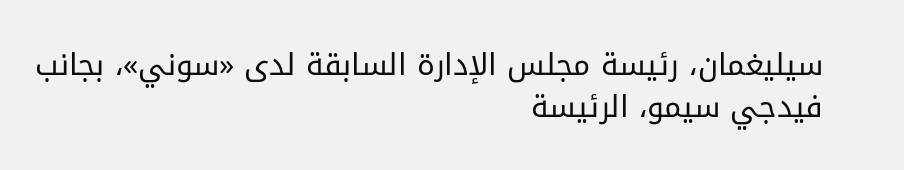سيليغمان، رئيسة مجلس الإدارة السابقة لدى «سوني»، بجانب فيدجي سيمو، الرئيسة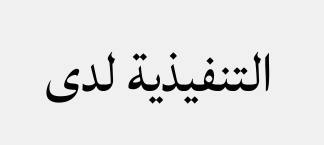التنفيذية لدى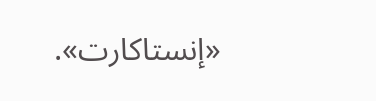«إنستاكارت».